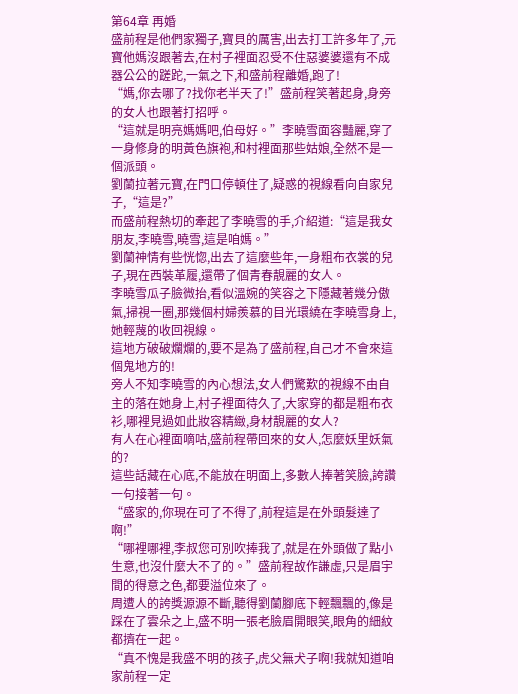第64章 再婚
盛前程是他們家獨子,寶貝的厲害,出去打工許多年了,元寶他媽沒跟著去,在村子裡面忍受不住惡婆婆還有不成器公公的蹉跎,一氣之下,和盛前程離婚,跑了!
“媽,你去哪了?找你老半天了!”盛前程笑著起身,身旁的女人也跟著打招呼。
“這就是明亮媽媽吧,伯母好。”李曉雪面容豔麗,穿了一身修身的明黃色旗袍,和村裡面那些姑娘,全然不是一個派頭。
劉蘭拉著元寶,在門口停頓住了,疑惑的視線看向自家兒子,“這是?”
而盛前程熱切的牽起了李曉雪的手,介紹道:“這是我女朋友,李曉雪,曉雪,這是咱媽。”
劉蘭神情有些恍惚,出去了這麼些年,一身粗布衣裳的兒子,現在西裝革履,還帶了個青春靚麗的女人。
李曉雪瓜子臉微抬,看似溫婉的笑容之下隱藏著幾分傲氣,掃視一圈,那幾個村婦羨慕的目光環繞在李曉雪身上,她輕蔑的收回視線。
這地方破破爛爛的,要不是為了盛前程,自己才不會來這個鬼地方的!
旁人不知李曉雪的內心想法,女人們驚歎的視線不由自主的落在她身上,村子裡面待久了,大家穿的都是粗布衣衫,哪裡見過如此妝容精緻,身材靚麗的女人?
有人在心裡面嘀咕,盛前程帶回來的女人,怎麼妖里妖氣的?
這些話藏在心底,不能放在明面上,多數人捧著笑臉,誇讚一句接著一句。
“盛家的,你現在可了不得了,前程這是在外頭髮達了啊!”
“哪裡哪裡,李叔您可別吹捧我了,就是在外頭做了點小生意,也沒什麼大不了的。”盛前程故作謙虛,只是眉宇間的得意之色,都要溢位來了。
周遭人的誇獎源源不斷,聽得劉蘭腳底下輕飄飄的,像是踩在了雲朵之上,盛不明一張老臉眉開眼笑,眼角的細紋都擠在一起。
“真不愧是我盛不明的孩子,虎父無犬子啊!我就知道咱家前程一定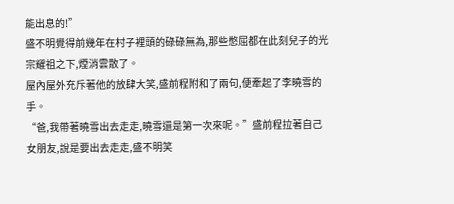能出息的!”
盛不明覺得前幾年在村子裡頭的碌碌無為,那些憋屈都在此刻兒子的光宗耀祖之下,煙消雲散了。
屋內屋外充斥著他的放肆大笑,盛前程附和了兩句,便牽起了李曉雪的手。
“爸,我帶著曉雪出去走走,曉雪還是第一次來呢。”盛前程拉著自己女朋友,說是要出去走走,盛不明笑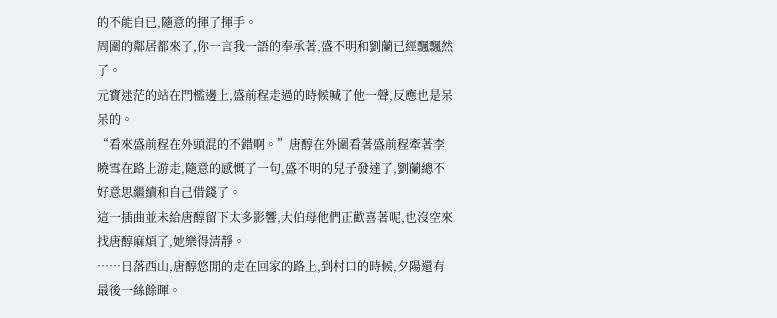的不能自已,隨意的揮了揮手。
周圍的鄰居都來了,你一言我一語的奉承著,盛不明和劉蘭已經飄飄然了。
元寶迷茫的站在門檻邊上,盛前程走過的時候喊了他一聲,反應也是呆呆的。
“看來盛前程在外頭混的不錯啊。”唐醇在外圍看著盛前程牽著李曉雪在路上游走,隨意的感慨了一句,盛不明的兒子發達了,劉蘭總不好意思繼續和自己借錢了。
這一插曲並未給唐醇留下太多影響,大伯母他們正歡喜著呢,也沒空來找唐醇麻煩了,她樂得清靜。
……日落西山,唐醇悠閒的走在回家的路上,到村口的時候,夕陽還有最後一絲餘暉。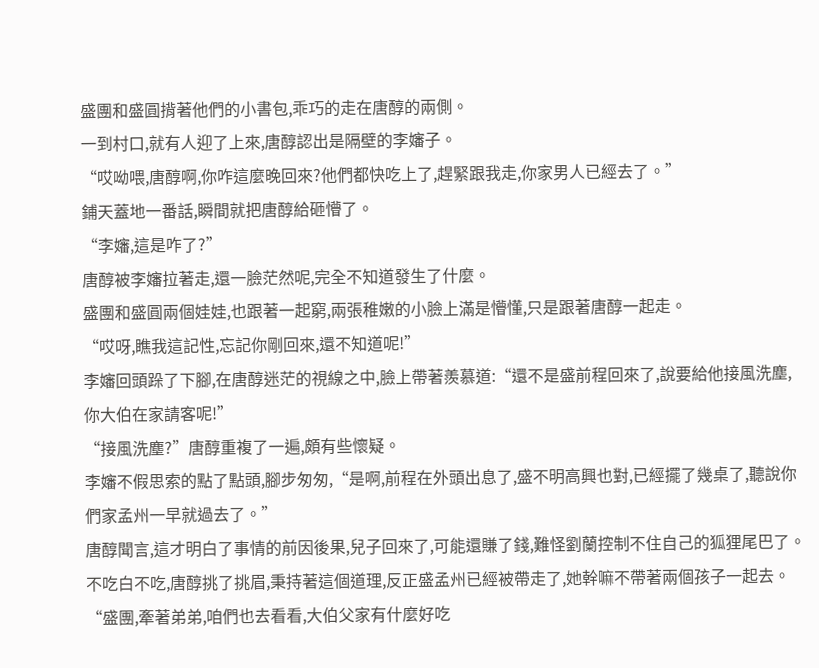盛團和盛圓揹著他們的小書包,乖巧的走在唐醇的兩側。
一到村口,就有人迎了上來,唐醇認出是隔壁的李嬸子。
“哎呦喂,唐醇啊,你咋這麼晚回來?他們都快吃上了,趕緊跟我走,你家男人已經去了。”
鋪天蓋地一番話,瞬間就把唐醇給砸懵了。
“李嬸,這是咋了?”
唐醇被李嬸拉著走,還一臉茫然呢,完全不知道發生了什麼。
盛團和盛圓兩個娃娃,也跟著一起窮,兩張稚嫩的小臉上滿是懵懂,只是跟著唐醇一起走。
“哎呀,瞧我這記性,忘記你剛回來,還不知道呢!”
李嬸回頭跺了下腳,在唐醇迷茫的視線之中,臉上帶著羨慕道:“還不是盛前程回來了,說要給他接風洗塵,你大伯在家請客呢!”
“接風洗塵?”唐醇重複了一遍,頗有些懷疑。
李嬸不假思索的點了點頭,腳步匆匆,“是啊,前程在外頭出息了,盛不明高興也對,已經擺了幾桌了,聽說你們家孟州一早就過去了。”
唐醇聞言,這才明白了事情的前因後果,兒子回來了,可能還賺了錢,難怪劉蘭控制不住自己的狐狸尾巴了。
不吃白不吃,唐醇挑了挑眉,秉持著這個道理,反正盛孟州已經被帶走了,她幹嘛不帶著兩個孩子一起去。
“盛團,牽著弟弟,咱們也去看看,大伯父家有什麼好吃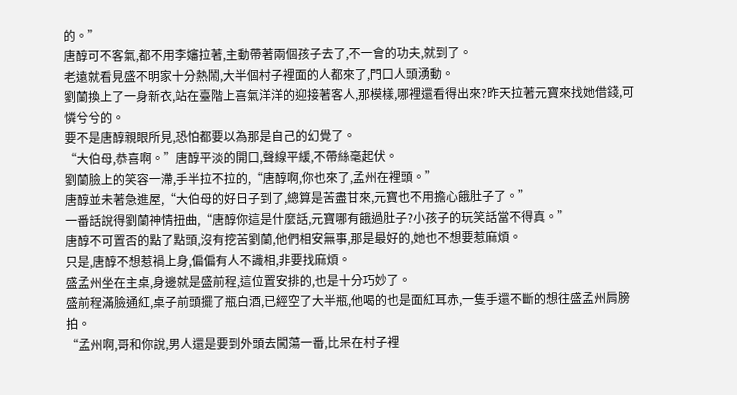的。”
唐醇可不客氣,都不用李嬸拉著,主動帶著兩個孩子去了,不一會的功夫,就到了。
老遠就看見盛不明家十分熱鬧,大半個村子裡面的人都來了,門口人頭湧動。
劉蘭換上了一身新衣,站在臺階上喜氣洋洋的迎接著客人,那模樣,哪裡還看得出來?昨天拉著元寶來找她借錢,可憐兮兮的。
要不是唐醇親眼所見,恐怕都要以為那是自己的幻覺了。
“大伯母,恭喜啊。”唐醇平淡的開口,聲線平緩,不帶絲毫起伏。
劉蘭臉上的笑容一滯,手半拉不拉的,“唐醇啊,你也來了,孟州在裡頭。”
唐醇並未著急進屋,“大伯母的好日子到了,總算是苦盡甘來,元寶也不用擔心餓肚子了。”
一番話說得劉蘭神情扭曲,“唐醇你這是什麼話,元寶哪有餓過肚子?小孩子的玩笑話當不得真。”
唐醇不可置否的點了點頭,沒有挖苦劉蘭,他們相安無事,那是最好的,她也不想要惹麻煩。
只是,唐醇不想惹禍上身,偏偏有人不識相,非要找麻煩。
盛孟州坐在主桌,身邊就是盛前程,這位置安排的,也是十分巧妙了。
盛前程滿臉通紅,桌子前頭擺了瓶白酒,已經空了大半瓶,他喝的也是面紅耳赤,一隻手還不斷的想往盛孟州肩膀拍。
“孟州啊,哥和你說,男人還是要到外頭去闖蕩一番,比呆在村子裡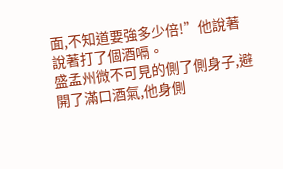面,不知道要強多少倍!”他說著說著打了個酒嗝。
盛孟州微不可見的側了側身子,避開了滿口酒氣,他身側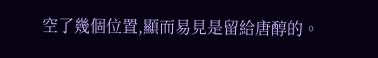空了幾個位置,顯而易見是留給唐醇的。